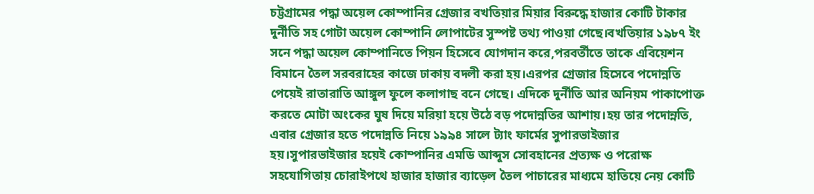চট্টগ্রামের পদ্ধা অয়েল কোম্পানির গ্রেজার বখতিয়ার মিয়ার বিরুদ্ধে হাজার কোটি টাকার দুর্নীতি সহ গোটা অয়েল কোম্পানি লোপাটের সুস্পষ্ট তথ্য পাওয়া গেছে।বখতিয়ার ১৯৮৭ ইং সনে পদ্ধা অয়েল কোম্পানিতে পিয়ন হিসেবে যোগদান করে,পরবর্তীতে তাকে এবিয়েশন বিমানে তৈল সরবরাহের কাজে ঢাকায় বদলী করা হয়।এরপর গ্রেজার হিসেবে পদোন্নতি পেয়েই রাতারাতি আঙ্গুল ফুলে কলাগাছ বনে গেছে। এদিকে দুর্নীতি আর অনিয়ম পাকাপোক্ত করতে মোটা অংকের ঘুষ দিয়ে মরিয়া হয়ে উঠে বড় পদোন্নতির আশায়।হয় তার পদোন্নতি, এবার গ্রেজার হতে পদোন্নতি নিয়ে ১৯৯৪ সালে ট্যাং ফার্মের সুপারভাইজার হয়।সুপারভাইজার হয়েই কোম্পানির এমডি আব্দুস সোবহানের প্রত্যক্ষ ও পরোক্ষ সহযোগিতায় চোরাইপথে হাজার হাজার ব্যাড়েল তৈল পাচারের মাধ্যমে হাতিয়ে নেয় কোটি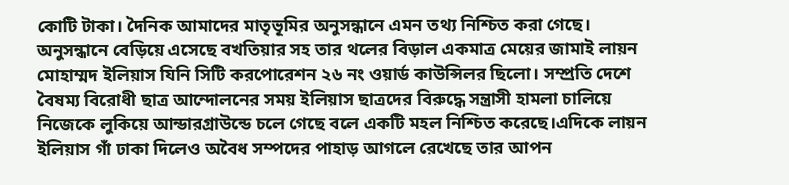কোটি টাকা। দৈনিক আমাদের মাতৃভূমির অনুসন্ধানে এমন তথ্য নিশ্চিত করা গেছে।
অনুসন্ধানে বেড়িয়ে এসেছে বখতিয়ার সহ তার থলের বিড়াল একমাত্র মেয়ের জামাই লায়ন মোহাম্মদ ইলিয়াস যিনি সিটি করপোরেশন ২৬ নং ওয়ার্ড কাউন্সিলর ছিলো। সম্প্রতি দেশে বৈষম্য বিরোধী ছাত্র আন্দোলনের সময় ইলিয়াস ছাত্রদের বিরুদ্ধে সন্ত্রাসী হামলা চালিয়ে নিজেকে লুকিয়ে আন্ডারগ্রাউন্ডে চলে গেছে বলে একটি মহল নিশ্চিত করেছে।এদিকে লায়ন ইলিয়াস গাঁ ঢাকা দিলেও অবৈধ সম্পদের পাহাড় আগলে রেখেছে তার আপন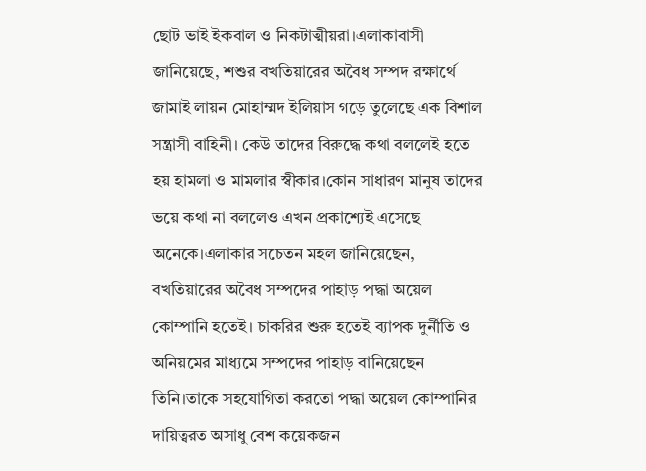ছোট ভাই ইকবাল ও নিকটাত্মীয়রা।এলাকাবাসী জানিয়েছে, শশুর বখতিয়ারের অবৈধ সম্পদ রক্ষার্থে জামাই লায়ন মোহাম্মদ ইলিয়াস গড়ে তুলেছে এক বিশাল সন্ত্রাসী বাহিনী। কেউ তাদের বিরুদ্ধে কথা বললেই হতে হয় হামলা ও মামলার স্বীকার।কোন সাধারণ মানুষ তাদের ভয়ে কথা না বললেও এখন প্রকাশ্যেই এসেছে অনেকে।এলাকার সচেতন মহল জানিয়েছেন, বখতিয়ারের অবৈধ সম্পদের পাহাড় পদ্ধা অয়েল কোম্পানি হতেই। চাকরির শুরু হতেই ব্যাপক দুর্নীতি ও অনিয়মের মাধ্যমে সম্পদের পাহাড় বানিয়েছেন তিনি।তাকে সহযোগিতা করতো পদ্ধা অয়েল কোম্পানির দায়িত্বরত অসাধু বেশ কয়েকজন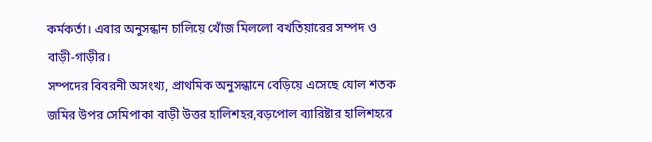কর্মকর্তা। এবার অনুসন্ধান চালিয়ে খোঁজ মিললো বখতিয়ারের সম্পদ ও বাড়ী-গাড়ীর।
সম্পদের বিবরনী অসংখ্য, প্রাথমিক অনুসন্ধানে বেড়িয়ে এসেছে যোল শতক জমির উপর সেমিপাকা বাড়ী উত্তর হালিশহর,বড়পোল ব্যারিষ্টার হালিশহরে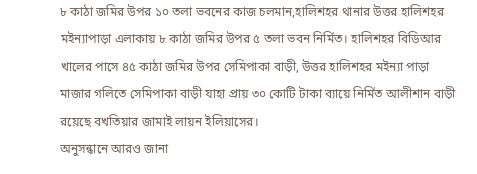৮ কাঠা জমির উপর ১০ তলা ভবনের কাজ চলমান,হালিশহর থানার উত্তর হালিশহর মইন্যাপাড়া এলাকায় ৮ কাঠা জমির উপর ৫ তলা ভবন নির্মিত। হালিশহর বিডিআর খালের পাসে ৪৫ কাঠা জমির উপর সেমিপাকা বাড়ী, উত্তর হালিশহর মইন্যা পাড়া মাজার গলিতে সেমিপাকা বাড়ী যাহা প্রায় ৩০ কোটি টাকা ব্যায়ে নির্মিত আলীশান বাড়ী রয়েছে বখতিয়ার জামাই লায়ন ইলিয়াসের।
অনুসন্ধানে আরও জানা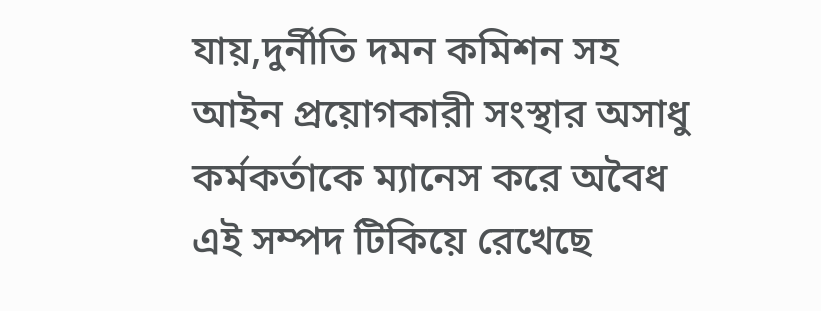যায়,দুর্নীতি দমন কমিশন সহ আইন প্রয়োগকারী সংস্থার অসাধু কর্মকর্তাকে ম্যানেস করে অবৈধ এই সম্পদ টিকিয়ে রেখেছে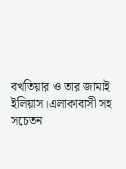বখতিয়ার ও তার জামাই ইলিয়াস।এলাকাবাসী সহ সচেতন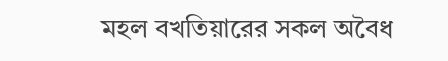মহল বখতিয়ারের সকল অবৈধ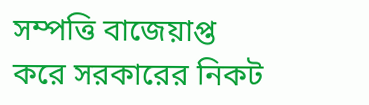সম্পত্তি বাজেয়াপ্ত করে সরকারের নিকট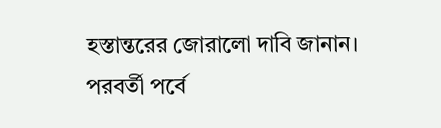হস্তান্তরের জোরালো দাবি জানান।
পরবর্তী পর্বে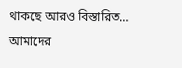থাকছে আরও বিস্তারিত…
আমাদের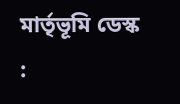মার্তৃভূমি ডেস্ক :